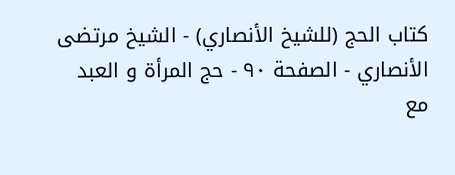كتاب الحج (للشيخ الأنصاري) - الشيخ مرتضى الأنصاري - الصفحة ٩٠ - حج المرأة و العبد
مع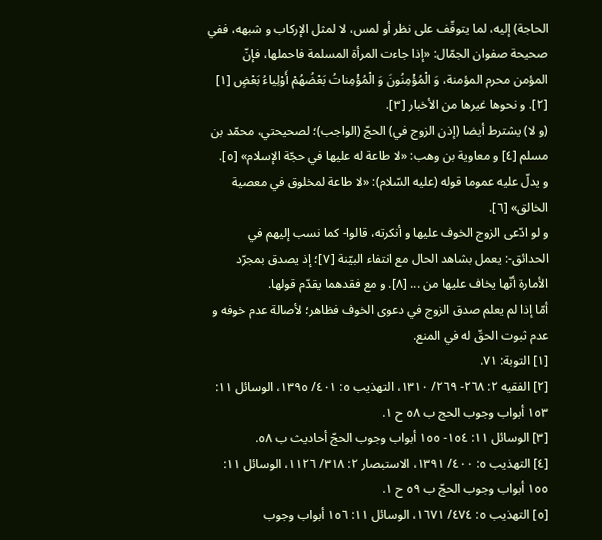الحاجة) إليه، لما يتوقّف على نظر أو لمس، لا لمثل الإركاب و شبهه، ففي صحيحة صفوان الجمّال: «إذا جاءت المرأة المسلمة فاحملها، فإنّ المؤمن محرم المؤمنة، وَ الْمُؤْمِنُونَ وَ الْمُؤْمِناتُ بَعْضُهُمْ أَوْلِياءُ بَعْضٍ [١] [٢]. و نحوها غيرها من الأخبار [٣].
(و لا) يشترط أيضا (إذن الزوج في) الحجّ (الواجب)؛ لصحيحتي، محمّد بن مسلم [٤] و معاوية بن وهب: «لا طاعة له عليها في حجّة الإسلام» [٥].
و يدلّ عليه عموما قوله (عليه السّلام): «لا طاعة لمخلوق في معصية الخالق» [٦].
و لو ادّعى الزوج الخوف عليها و أنكرته، قالوا- كما نسب إليهم في الحدائق-: يعمل بشاهد الحال مع انتفاء البيّنة [٧]؛ إذ يصدق بمجرّد الأمارة أنّها يخاف عليها من ... [٨]. و مع فقدهما يقدّم قولها.
أمّا إذا لم يعلم صدق الزوج في دعوى الخوف فظاهر؛ لأصالة عدم خوفه و عدم ثبوت الحقّ له في المنع.
[١] التوبة: ٧١.
[٢] الفقيه ٢: ٢٦٨- ٢٦٩/ ١٣١٠، التهذيب ٥: ٤٠١/ ١٣٩٥، الوسائل ١١: ١٥٣ أبواب وجوب الحج ب ٥٨ ح ١.
[٣] الوسائل ١١: ١٥٤- ١٥٥ أبواب وجوب الحجّ أحاديث ب ٥٨.
[٤] التهذيب ٥: ٤٠٠/ ١٣٩١، الاستبصار ٢: ٣١٨/ ١١٢٦، الوسائل ١١: ١٥٥ أبواب وجوب الحجّ ب ٥٩ ح ١.
[٥] التهذيب ٥: ٤٧٤/ ١٦٧١، الوسائل ١١: ١٥٦ أبواب وجوب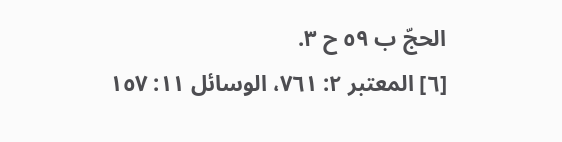الحجّ ب ٥٩ ح ٣.
[٦] المعتبر ٢: ٧٦١، الوسائل ١١: ١٥٧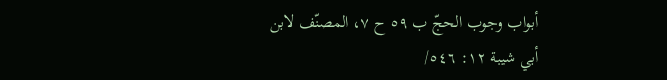أبواب وجوب الحجّ ب ٥٩ ح ٧، المصنّف لابن أبي شيبة ١٢: ٥٤٦/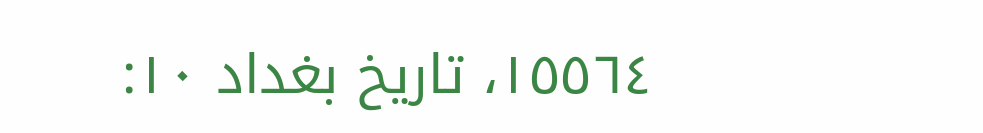١٥٥٦٤، تاريخ بغداد ١٠: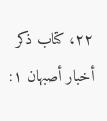٢٢، كتاب ذكر أخبار أصبهان ١: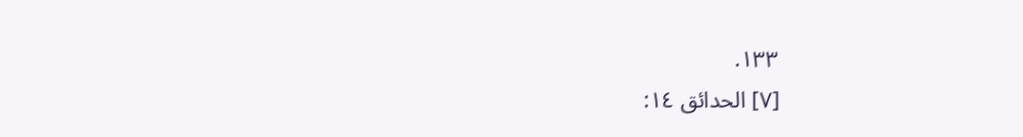١٣٣.
[٧] الحدائق ١٤: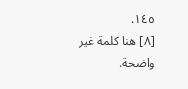١٤٥.
[٨] هنا كلمة غير واضحة.